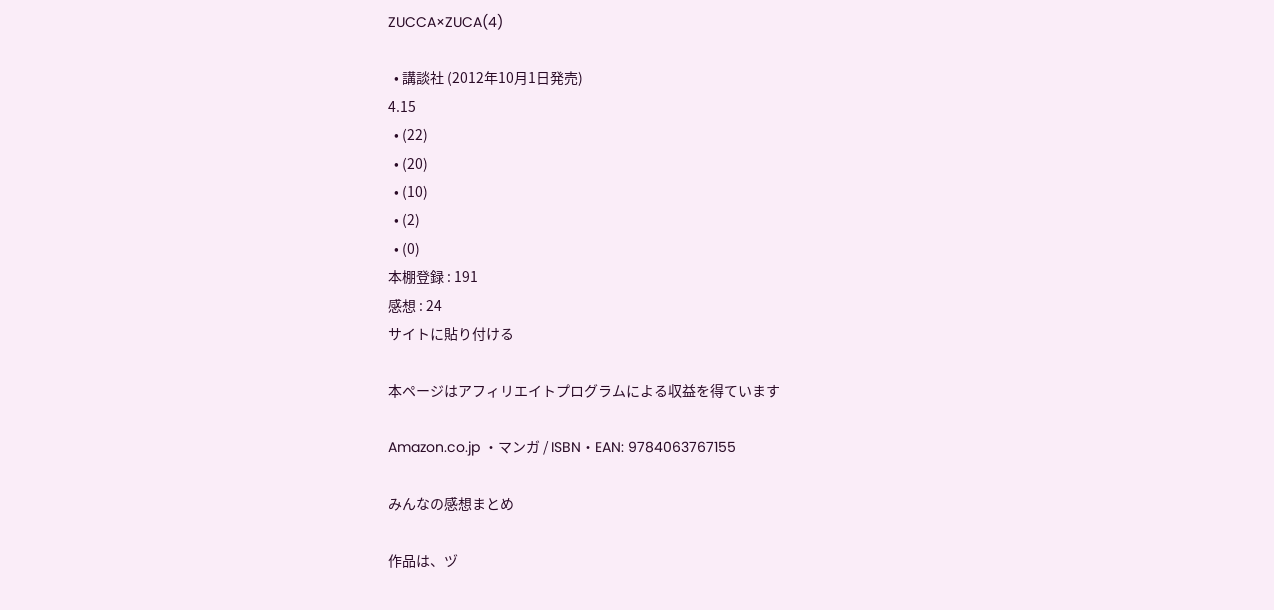ZUCCA×ZUCA(4)

  • 講談社 (2012年10月1日発売)
4.15
  • (22)
  • (20)
  • (10)
  • (2)
  • (0)
本棚登録 : 191
感想 : 24
サイトに貼り付ける

本ページはアフィリエイトプログラムによる収益を得ています

Amazon.co.jp ・マンガ / ISBN・EAN: 9784063767155

みんなの感想まとめ

作品は、ヅ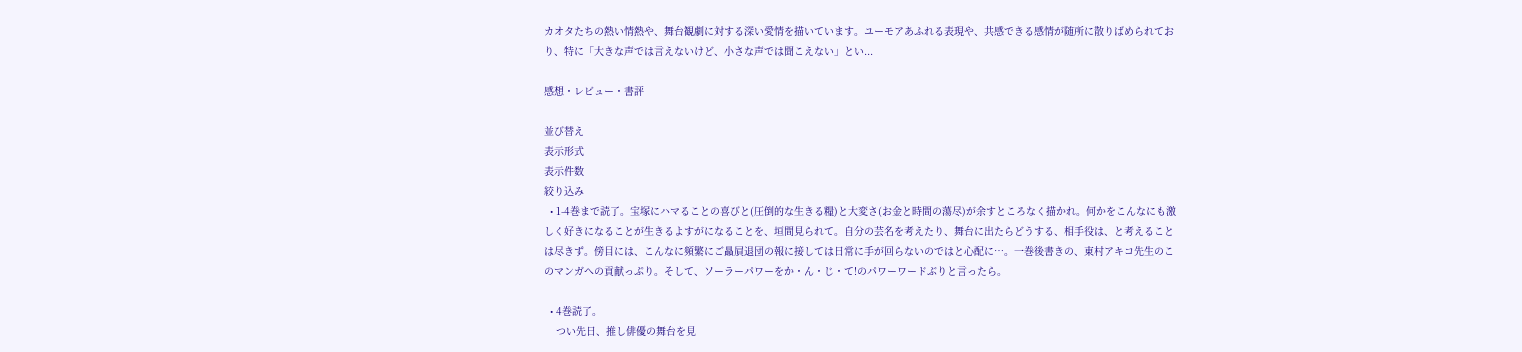カオタたちの熱い情熱や、舞台観劇に対する深い愛情を描いています。ユーモアあふれる表現や、共感できる感情が随所に散りばめられており、特に「大きな声では言えないけど、小さな声では聞こえない」とい...

感想・レビュー・書評

並び替え
表示形式
表示件数
絞り込み
  • 1-4巻まで読了。宝塚にハマることの喜びと(圧倒的な生きる糧)と大変さ(お金と時間の蕩尽)が余すところなく描かれ。何かをこんなにも激しく好きになることが生きるよすがになることを、垣間見られて。自分の芸名を考えたり、舞台に出たらどうする、相手役は、と考えることは尽きず。傍目には、こんなに頻繁にご贔屓退団の報に接しては日常に手が回らないのではと心配に…。一巻後書きの、東村アキコ先生のこのマンガへの貢献っぷり。そして、ソーラーパワーをか・ん・じ・て!のパワーワードぶりと言ったら。

  • 4巻読了。
    つい先日、推し俳優の舞台を見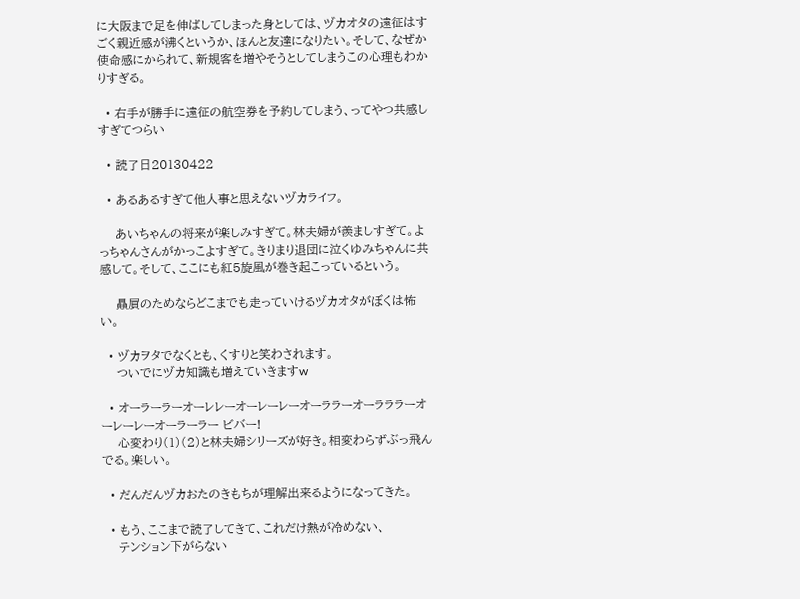に大阪まで足を伸ばしてしまった身としては、ヅカオタの遠征はすごく親近感が沸くというか、ほんと友達になりたい。そして、なぜか使命感にかられて、新規客を増やそうとしてしまうこの心理もわかりすぎる。

  • 右手が勝手に遠征の航空券を予約してしまう、ってやつ共感しすぎてつらい

  • 読了日20130422

  • あるあるすぎて他人事と思えないヅカライフ。

    あいちゃんの将来が楽しみすぎて。林夫婦が羨ましすぎて。よっちゃんさんがかっこよすぎて。きりまり退団に泣くゆみちゃんに共感して。そして、ここにも紅5旋風が巻き起こっているという。

    贔屓のためならどこまでも走っていけるヅカオタがぼくは怖い。

  • ヅカヲタでなくとも、くすりと笑わされます。
    ついでにヅカ知識も増えていきますw

  • オーラーラーオーレレーオーレーレーオーララーオーラララーオーレーレーオーラーラー ビバー!
    心変わり(1)(2)と林夫婦シリーズが好き。相変わらずぶっ飛んでる。楽しい。

  • だんだんヅカおたのきもちが理解出来るようになってきた。

  • もう、ここまで読了してきて、これだけ熱が冷めない、
    テンション下がらない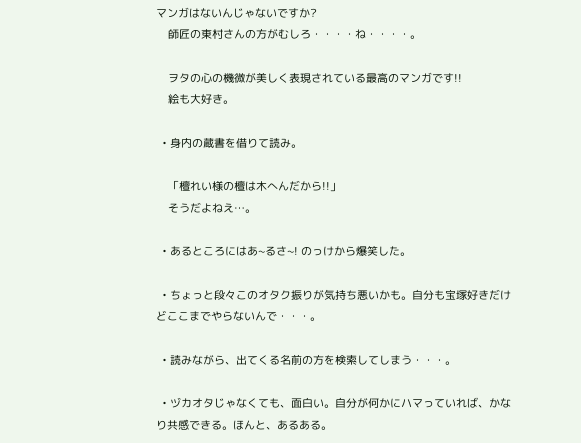マンガはないんじゃないですか?
    師匠の東村さんの方がむしろ・・・・ね・・・・。

    ヲタの心の機微が美しく表現されている最高のマンガです!!
    絵も大好き。

  • 身内の蔵書を借りて読み。

    「檀れい様の檀は木へんだから!!」
    そうだよねえ…。

  • あるところにはあ~るさ~! のっけから爆笑した。

  • ちょっと段々このオタク振りが気持ち悪いかも。自分も宝塚好きだけどここまでやらないんで・・・。

  • 読みながら、出てくる名前の方を検索してしまう・・・。

  • ヅカオタじゃなくても、面白い。自分が何かにハマっていれば、かなり共感できる。ほんと、あるある。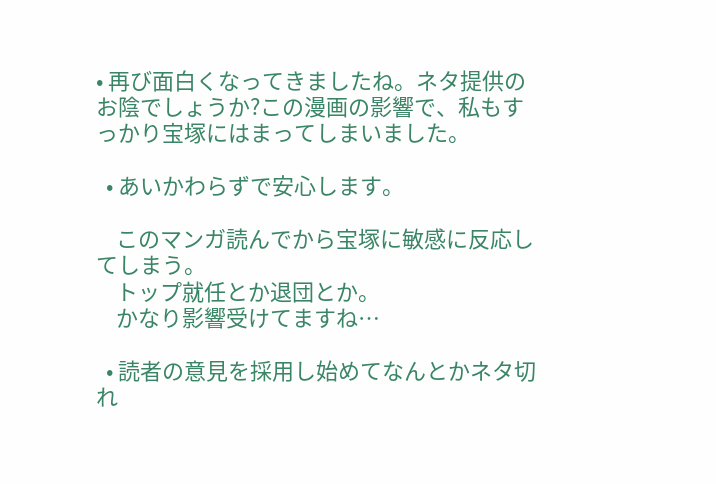• 再び面白くなってきましたね。ネタ提供のお陰でしょうか?この漫画の影響で、私もすっかり宝塚にはまってしまいました。

  • あいかわらずで安心します。

    このマンガ読んでから宝塚に敏感に反応してしまう。
    トップ就任とか退団とか。
    かなり影響受けてますね…

  • 読者の意見を採用し始めてなんとかネタ切れ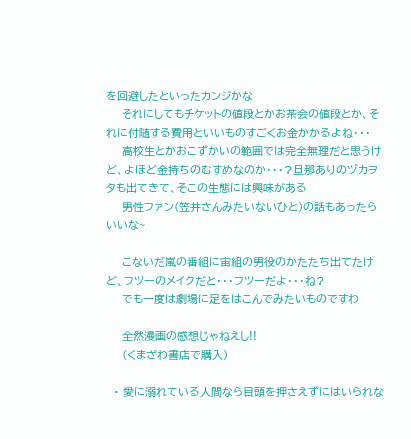を回避したといったカンジかな
    それにしてもチケットの値段とかお茶会の値段とか、それに付随する費用といいものすごくお金かかるよね・・・
    高校生とかおこずかいの範囲では完全無理だと思うけど、よほど金持ちのむすめなのか・・・?旦那ありのヅカヲタも出てきて、そこの生態には興味がある
    男性ファン(笠井さんみたいないひと)の話もあったらいいな~

    こないだ嵐の番組に宙組の男役のかたたち出てたけど、フツーのメイクだと・・・フツーだよ・・・ね?
    でも一度は劇場に足をはこんでみたいものですわ

    全然漫画の感想じゃねえし!!
    (くまざわ書店で購入)

  • 愛に溺れている人間なら目頭を押さえずにはいられな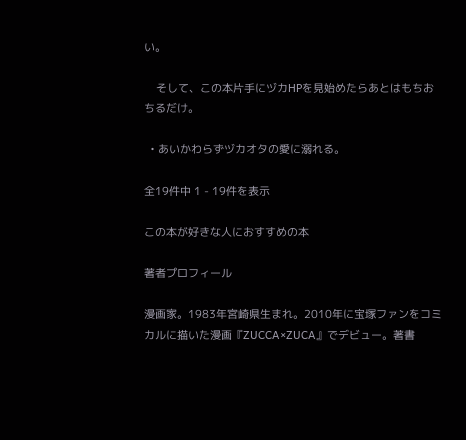い。

    そして、この本片手にヅカHPを見始めたらあとはもちおちるだけ。

  • あいかわらずヅカオタの愛に溺れる。

全19件中 1 - 19件を表示

この本が好きな人におすすめの本

著者プロフィール

漫画家。1983年宮崎県生まれ。2010年に宝塚ファンをコミカルに描いた漫画『ZUCCA×ZUCA』でデビュー。著書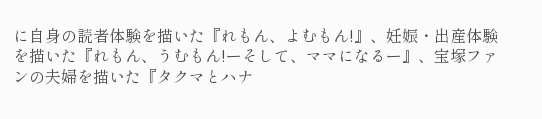に自身の読者体験を描いた『れもん、よむもん!』、妊娠・出産体験を描いた『れもん、うむもん!ーそして、ママになるー』、宝塚ファンの夫婦を描いた『タクマとハナ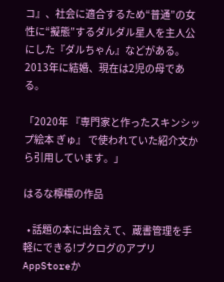コ』、社会に適合するため“普通”の女性に“擬態”するダルダル星人を主人公にした『ダルちゃん』などがある。2013年に結婚、現在は2児の母である。

「2020年 『専門家と作ったスキンシップ絵本 ぎゅ』 で使われていた紹介文から引用しています。」

はるな檸檬の作品

  • 話題の本に出会えて、蔵書管理を手軽にできる!ブクログのアプリ AppStoreか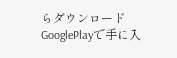らダウンロード GooglePlayで手に入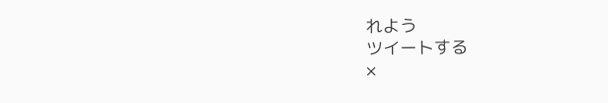れよう
ツイートする
×